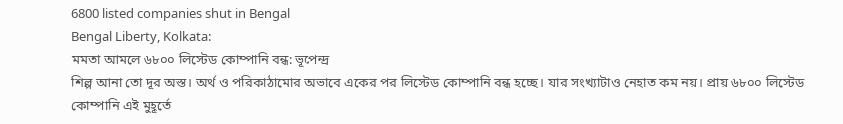6800 listed companies shut in Bengal
Bengal Liberty, Kolkata:
মমতা আমলে ৬৮০০ লিস্টেড কোম্পানি বন্ধ: ভূপেন্দ্র
শিল্প আনা তো দূর অস্ত। অর্থ ও পরিকাঠামোর অভাবে একের পর লিস্টেড কোম্পানি বন্ধ হচ্ছে। যার সংখ্যাটাও নেহাত কম নয়। প্রায় ৬৮০০ লিস্টেড কোম্পানি এই মুহূর্তে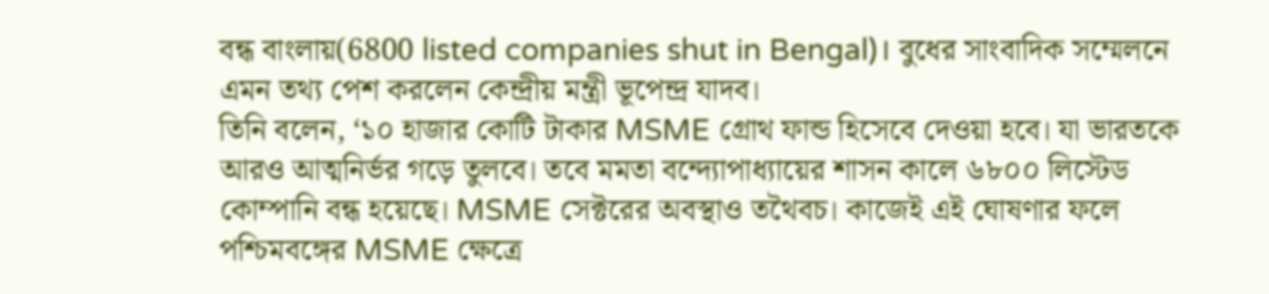বন্ধ বাংলায়(6800 listed companies shut in Bengal)। বুধের সাংবাদিক সম্মেলনে এমন তথ্য পেশ করলেন কেন্দ্রীয় মন্ত্রী ভূপেন্দ্র যাদব।
তিনি বলেন, ‘১০ হাজার কোটি টাকার MSME গ্রোথ ফান্ড হিসেবে দেওয়া হবে। যা ভারতকে আরও আত্মনির্ভর গড়ে তুলবে। তবে মমতা বন্দ্যোপাধ্যায়ের শাসন কালে ৬৮০০ লিস্টেড কোম্পানি বন্ধ হয়েছে। MSME সেক্টরের অবস্থাও তথৈবচ। কাজেই এই ঘোষণার ফলে পশ্চিমবঙ্গের MSME ক্ষেত্রে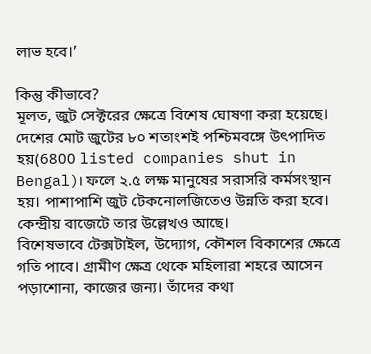লাভ হবে।’

কিন্তু কীভাবে?
মূলত, জুট সেক্টরের ক্ষেত্রে বিশেষ ঘোষণা করা হয়েছে। দেশের মোট জুটের ৮০ শতাংশই পশ্চিমবঙ্গে উৎপাদিত হয়(6800 listed companies shut in Bengal)। ফলে ২.৫ লক্ষ মানুষের সরাসরি কর্মসংস্থান হয়। পাশাপাশি জুট টেকনোলজিতেও উন্নতি করা হবে। কেন্দ্রীয় বাজেটে তার উল্লেখও আছে।
বিশেষভাবে টেক্সটাইল, উদ্যোগ, কৌশল বিকাশের ক্ষেত্রে গতি পাবে। গ্রামীণ ক্ষেত্র থেকে মহিলারা শহরে আসেন পড়াশোনা, কাজের জন্য। তাঁদের কথা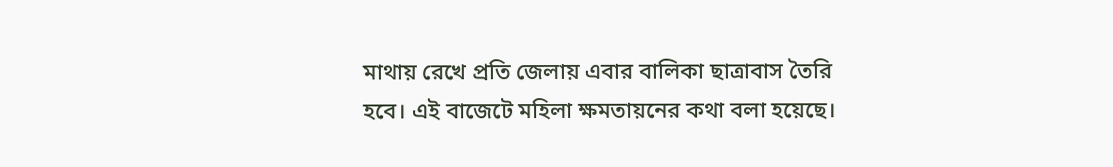মাথায় রেখে প্রতি জেলায় এবার বালিকা ছাত্রাবাস তৈরি হবে। এই বাজেটে মহিলা ক্ষমতায়নের কথা বলা হয়েছে।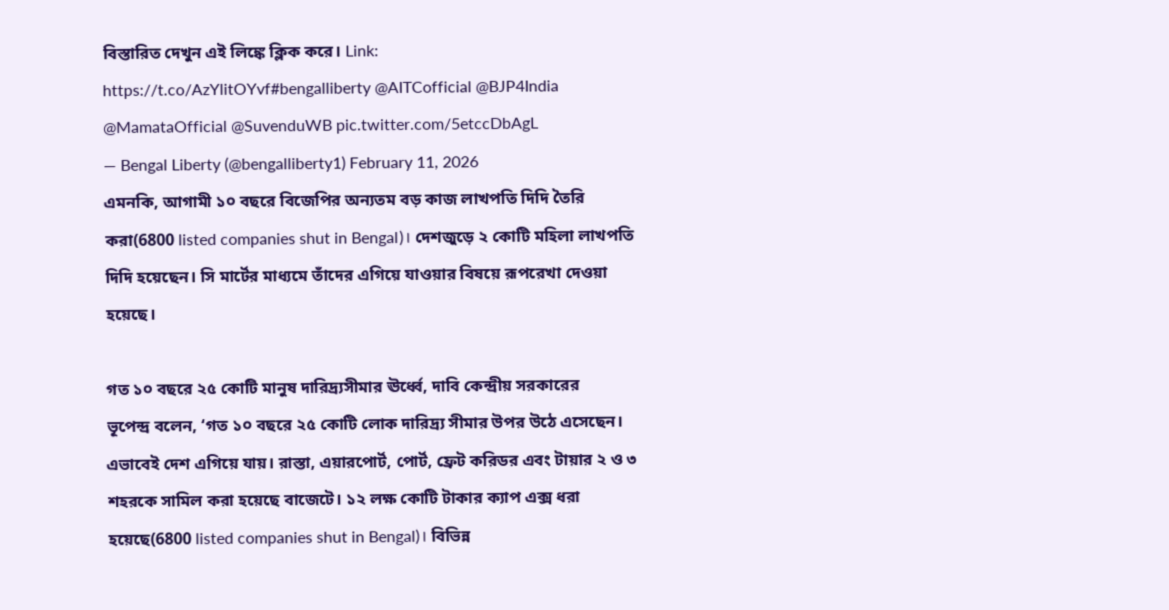বিস্তারিত দেখুন এই লিঙ্কে ক্লিক করে। Link: https://t.co/AzYlitOYvf#bengalliberty @AITCofficial @BJP4India @MamataOfficial @SuvenduWB pic.twitter.com/5etccDbAgL
— Bengal Liberty (@bengalliberty1) February 11, 2026
এমনকি, আগামী ১০ বছরে বিজেপির অন্যতম বড় কাজ লাখপতি দিদি তৈরি করা(6800 listed companies shut in Bengal)। দেশজুড়ে ২ কোটি মহিলা লাখপতি দিদি হয়েছেন। সি মার্টের মাধ্যমে তাঁদের এগিয়ে যাওয়ার বিষয়ে রূপরেখা দেওয়া হয়েছে।

গত ১০ বছরে ২৫ কোটি মানুষ দারিদ্র্যসীমার ঊর্ধ্বে, দাবি কেন্দ্রীয় সরকারের
ভূপেন্দ্র বলেন, ‘গত ১০ বছরে ২৫ কোটি লোক দারিদ্র্য সীমার উপর উঠে এসেছেন। এভাবেই দেশ এগিয়ে যায়। রাস্তা, এয়ারপোর্ট, পোর্ট, ফ্রেট করিডর এবং টায়ার ২ ও ৩ শহরকে সামিল করা হয়েছে বাজেটে। ১২ লক্ষ কোটি টাকার ক্যাপ এক্স ধরা হয়েছে(6800 listed companies shut in Bengal)। বিভিন্ন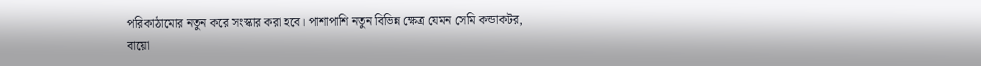পরিকাঠামোর নতুন করে সংস্কার করা হবে। পাশাপাশি নতুন বিভিন্ন ক্ষেত্র যেমন সেমি কন্ডাকটর, বায়ো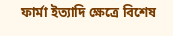ফার্মা ইত্যাদি ক্ষেত্রে বিশেষ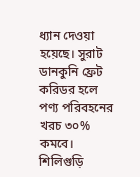ধ্যান দেওয়া হয়েছে। সুরাট ডানকুনি ফ্রেট করিডর হলে পণ্য পরিবহনের খরচ ৩০% কমবে। শিলিগুড়ি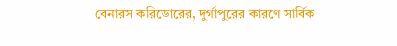বেনারস করিডোরের, দুর্গাপুরের কারণে সার্বিক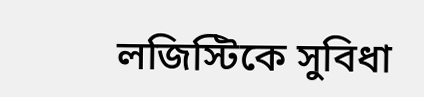লজিস্টিকে সুবিধা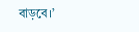বাড়বে।’